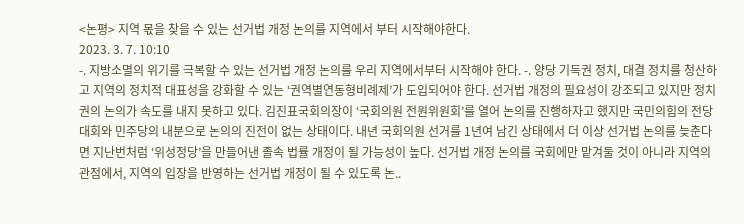<논평> 지역 몫을 찾을 수 있는 선거법 개정 논의를 지역에서 부터 시작해야한다.
2023. 3. 7. 10:10
-. 지방소멸의 위기를 극복할 수 있는 선거법 개정 논의를 우리 지역에서부터 시작해야 한다. -. 양당 기득권 정치, 대결 정치를 청산하고 지역의 정치적 대표성을 강화할 수 있는 ‘권역별연동형비례제’가 도입되어야 한다. 선거법 개정의 필요성이 강조되고 있지만 정치권의 논의가 속도를 내지 못하고 있다. 김진표국회의장이 ‘국회의원 전원위원회’를 열어 논의를 진행하자고 했지만 국민의힘의 전당 대회와 민주당의 내분으로 논의의 진전이 없는 상태이다. 내년 국회의원 선거를 1년여 남긴 상태에서 더 이상 선거법 논의를 늦춘다면 지난번처럼 ‘위성정당’을 만들어낸 졸속 법률 개정이 될 가능성이 높다. 선거법 개정 논의를 국회에만 맡겨둘 것이 아니라 지역의 관점에서, 지역의 입장을 반영하는 선거법 개정이 될 수 있도록 논..